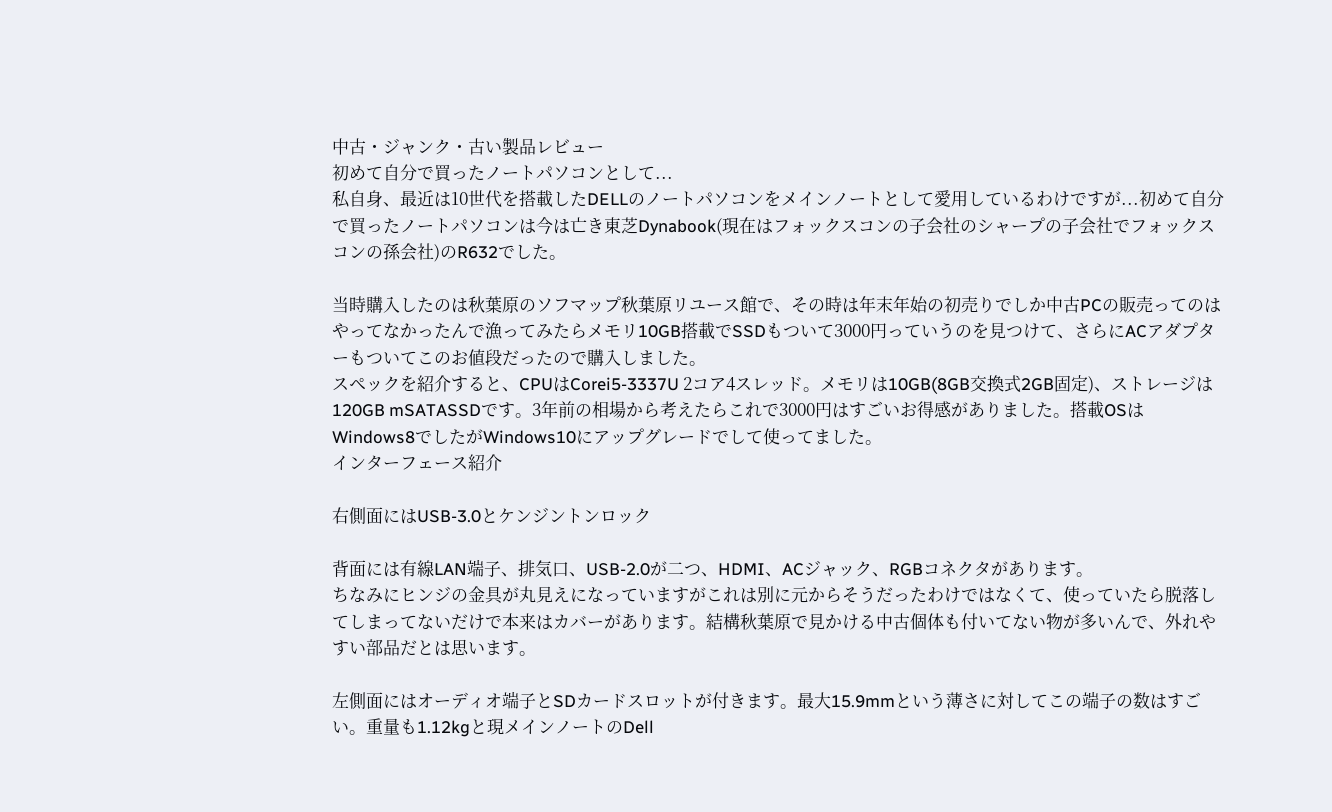中古・ジャンク・古い製品レビュー
初めて自分で買ったノートパソコンとして...
私自身、最近は10世代を搭載したDELLのノートパソコンをメインノートとして愛用しているわけですが...初めて自分で買ったノートパソコンは今は亡き東芝Dynabook(現在はフォックスコンの子会社のシャープの子会社でフォックスコンの孫会社)のR632でした。

当時購入したのは秋葉原のソフマップ秋葉原リユース館で、その時は年末年始の初売りでしか中古PCの販売ってのはやってなかったんで漁ってみたらメモリ10GB搭載でSSDもついて3000円っていうのを見つけて、さらにACアダプターもついてこのお値段だったので購入しました。
スペックを紹介すると、CPUはCorei5-3337U 2コア4スレッド。メモリは10GB(8GB交換式2GB固定)、ストレージは120GB mSATASSDです。3年前の相場から考えたらこれで3000円はすごいお得感がありました。搭載OSはWindows8でしたがWindows10にアップグレードでして使ってました。
インターフェース紹介

右側面にはUSB-3.0とケンジントンロック

背面には有線LAN端子、排気口、USB-2.0が二つ、HDMI、ACジャック、RGBコネクタがあります。
ちなみにヒンジの金具が丸見えになっていますがこれは別に元からそうだったわけではなくて、使っていたら脱落してしまってないだけで本来はカバーがあります。結構秋葉原で見かける中古個体も付いてない物が多いんで、外れやすい部品だとは思います。

左側面にはオーディオ端子とSDカードスロットが付きます。最大15.9mmという薄さに対してこの端子の数はすごい。重量も1.12kgと現メインノートのDell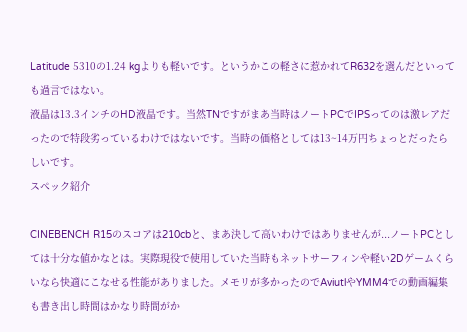Latitude 5310の1.24 kgよりも軽いです。というかこの軽さに惹かれてR632を選んだといっても過言ではない。
液晶は13.3インチのHD液晶です。当然TNですがまあ当時はノートPCでIPSってのは激レアだったので特段劣っているわけではないです。当時の価格としては13~14万円ちょっとだったらしいです。
スペック紹介

CINEBENCH R15のスコアは210cbと、まあ決して高いわけではありませんが...ノートPCとしては十分な値かなとは。実際現役で使用していた当時もネットサーフィンや軽い2Dゲームくらいなら快適にこなせる性能がありました。メモリが多かったのでAviutlやYMM4での動画編集も書き出し時間はかなり時間がか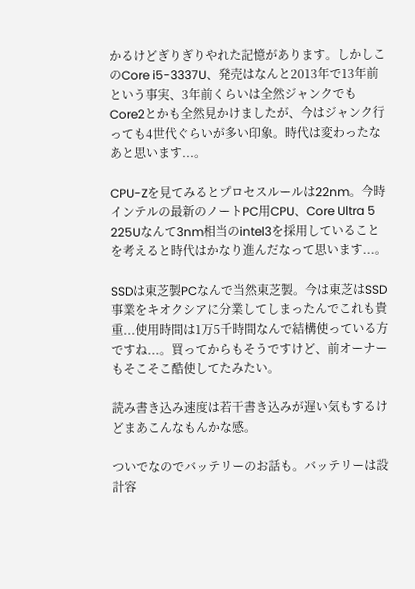かるけどぎりぎりやれた記憶があります。しかしこのCore i5-3337U、発売はなんと2013年で13年前という事実、3年前くらいは全然ジャンクでもCore2とかも全然見かけましたが、今はジャンク行っても4世代ぐらいが多い印象。時代は変わったなあと思います...。

CPU-Zを見てみるとプロセスルールは22nm。今時インテルの最新のノートPC用CPU、Core Ultra 5 225Uなんて3nm相当のintel3を採用していることを考えると時代はかなり進んだなって思います...。

SSDは東芝製PCなんで当然東芝製。今は東芝はSSD事業をキオクシアに分業してしまったんでこれも貴重...使用時間は1万5千時間なんで結構使っている方ですね...。買ってからもそうですけど、前オーナーもそこそこ酷使してたみたい。

読み書き込み速度は若干書き込みが遅い気もするけどまあこんなもんかな感。

ついでなのでバッテリーのお話も。バッテリーは設計容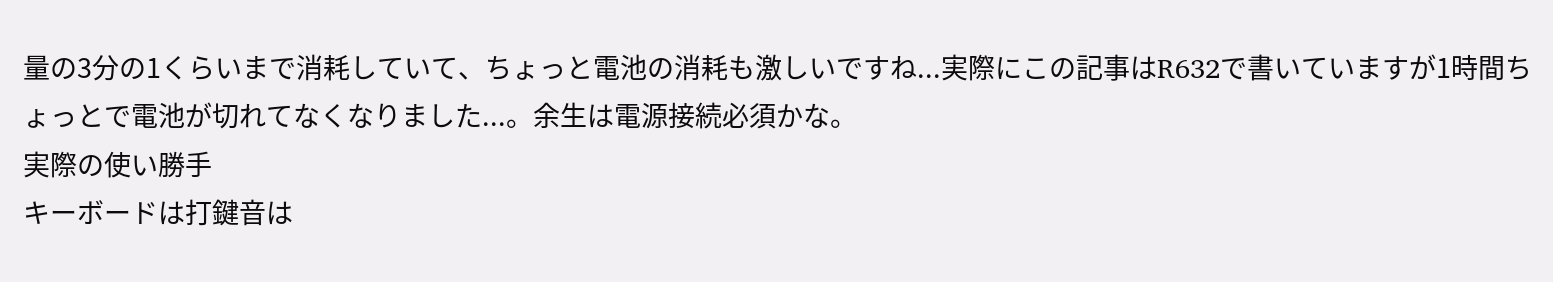量の3分の1くらいまで消耗していて、ちょっと電池の消耗も激しいですね...実際にこの記事はR632で書いていますが1時間ちょっとで電池が切れてなくなりました...。余生は電源接続必須かな。
実際の使い勝手
キーボードは打鍵音は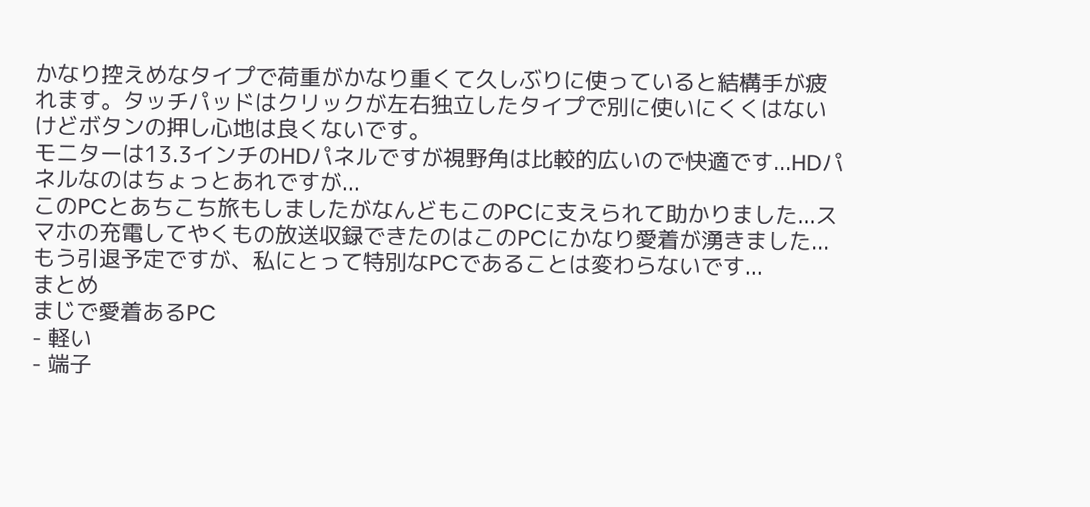かなり控えめなタイプで荷重がかなり重くて久しぶりに使っていると結構手が疲れます。タッチパッドはクリックが左右独立したタイプで別に使いにくくはないけどボタンの押し心地は良くないです。
モニターは13.3インチのHDパネルですが視野角は比較的広いので快適です...HDパネルなのはちょっとあれですが...
このPCとあちこち旅もしましたがなんどもこのPCに支えられて助かりました...スマホの充電してやくもの放送収録できたのはこのPCにかなり愛着が湧きました...
もう引退予定ですが、私にとって特別なPCであることは変わらないです...
まとめ
まじで愛着あるPC
- 軽い
- 端子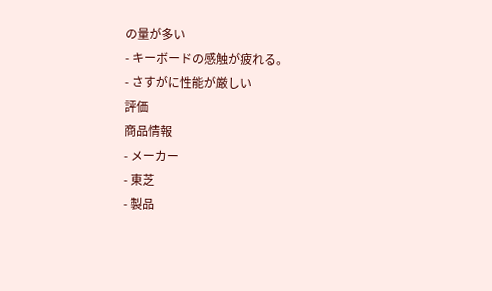の量が多い
- キーボードの感触が疲れる。
- さすがに性能が厳しい
評価
商品情報
- メーカー
- 東芝
- 製品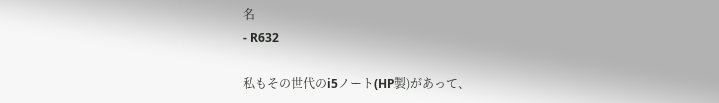名
- R632

私もその世代のi5ノート(HP製)があって、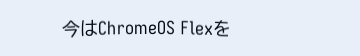今はChromeOS Flexを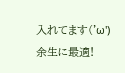入れてます('ω')余生に最適!